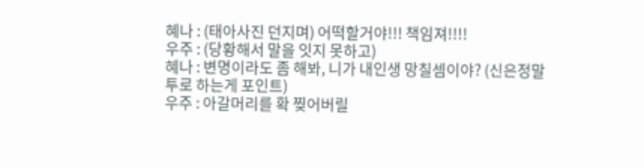혜나 : (태아사진 던지며) 어떡할거야!!! 책임져!!!!
우주 : (당황해서 말을 잇지 못하고)
혜나 : 변명이라도 좀 해봐, 니가 내인생 망칠셈이야? (신은정말투로 하는게 포인트)
우주 : 아갈머리를 확 찢어버릴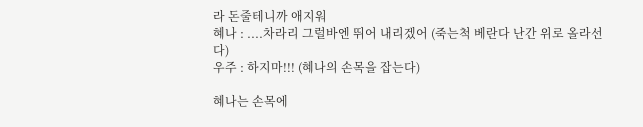라 돈줄테니까 애지워
혜나 : ....차라리 그럴바엔 뛰어 내리겠어 (죽는척 베란다 난간 위로 올라선다)
우주 : 하지마!!! (혜나의 손목을 잡는다)

혜나는 손목에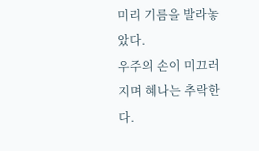미리 기름을 발라놓았다.
우주의 손이 미끄러지며 혜나는 추락한다.